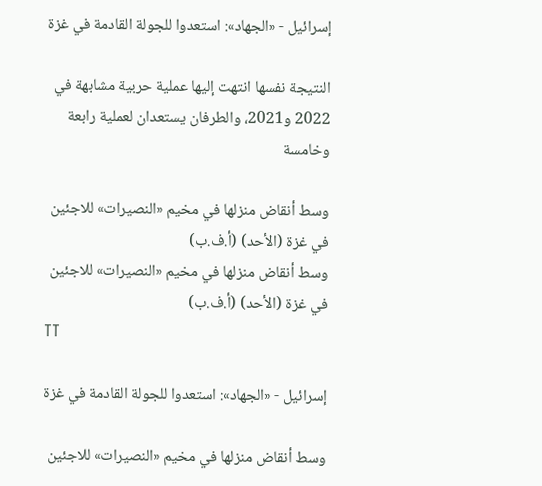إسرائيل - «الجهاد»: استعدوا للجولة القادمة في غزة

النتيجة نفسها انتهت إليها عملية حربية مشابهة في 2022 و2021، والطرفان يستعدان لعملية رابعة وخامسة

وسط أنقاض منزلها في مخيم «النصيرات» للاجئين في غزة (الأحد) (أ.ف.ب)
وسط أنقاض منزلها في مخيم «النصيرات» للاجئين في غزة (الأحد) (أ.ف.ب)
TT

إسرائيل - «الجهاد»: استعدوا للجولة القادمة في غزة

وسط أنقاض منزلها في مخيم «النصيرات» للاجئين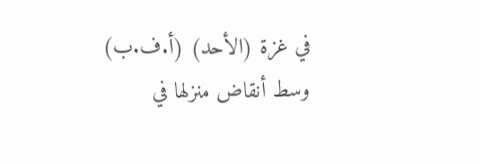في غزة (الأحد) (أ.ف.ب)
وسط أنقاض منزلها في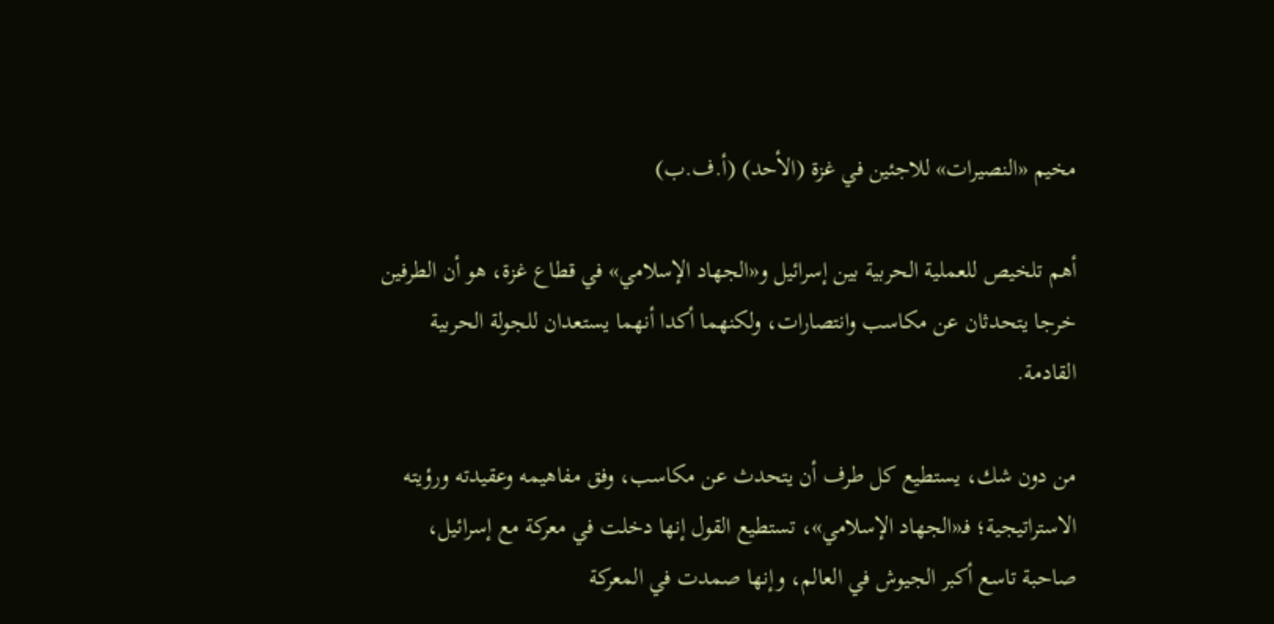مخيم «النصيرات» للاجئين في غزة (الأحد) (أ.ف.ب)

أهم تلخيص للعملية الحربية بين إسرائيل و«الجهاد الإسلامي» في قطاع غزة، هو أن الطرفين خرجا يتحدثان عن مكاسب وانتصارات، ولكنهما أكدا أنهما يستعدان للجولة الحربية القادمة.

من دون شك، يستطيع كل طرف أن يتحدث عن مكاسب، وفق مفاهيمه وعقيدته ورؤيته الاستراتيجية؛ فـ«الجهاد الإسلامي»، تستطيع القول إنها دخلت في معركة مع إسرائيل، صاحبة تاسع أكبر الجيوش في العالم، وإنها صمدت في المعركة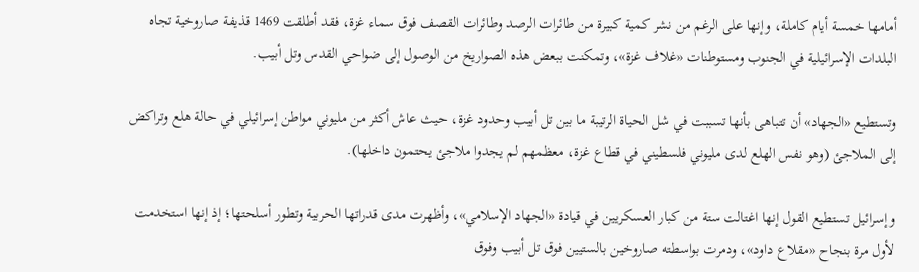أمامها خمسة أيام كاملة، وإنها على الرغم من نشر كمية كبيرة من طائرات الرصد وطائرات القصف فوق سماء غزة، فقد أطلقت 1469 قذيفة صاروخية تجاه البلدات الإسرائيلية في الجنوب ومستوطنات «غلاف غزة»، وتمكنت ببعض هذه الصواريخ من الوصول إلى ضواحي القدس وتل أبيب.

وتستطيع «الجهاد» أن تتباهى بأنها تسببت في شل الحياة الرتيبة ما بين تل أبيب وحدود غزة، حيث عاش أكثر من مليوني مواطن إسرائيلي في حالة هلع وتراكض إلى الملاجئ (وهو نفس الهلع لدى مليوني فلسطيني في قطاع غزة، معظمهم لم يجدوا ملاجئ يحتمون داخلها).

وإسرائيل تستطيع القول إنها اغتالت ستة من كبار العسكريين في قيادة «الجهاد الإسلامي»، وأظهرت مدى قدراتها الحربية وتطور أسلحتها؛ إذ إنها استخدمت لأول مرة بنجاح «مقلاع داود»، ودمرت بواسطته صاروخين بالستيين فوق تل أبيب وفوق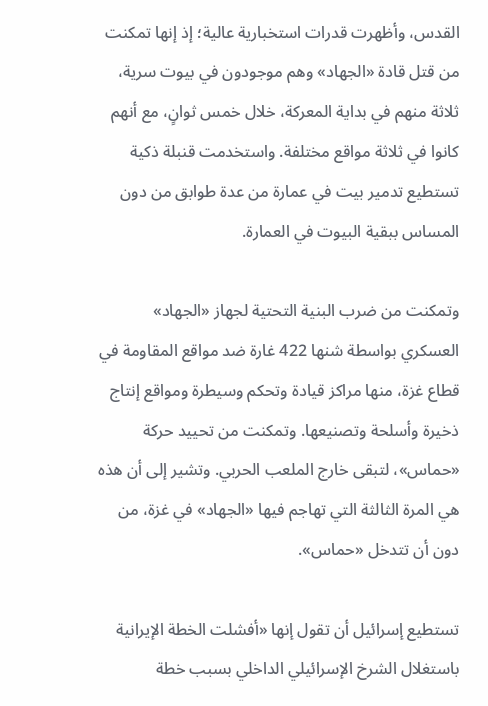القدس، وأظهرت قدرات استخبارية عالية؛ إذ إنها تمكنت من قتل قادة «الجهاد» وهم موجودون في بيوت سرية، ثلاثة منهم في بداية المعركة، خلال خمس ثوانٍ، مع أنهم كانوا في ثلاثة مواقع مختلفة. واستخدمت قنبلة ذكية تستطيع تدمير بيت في عمارة من عدة طوابق من دون المساس ببقية البيوت في العمارة.

وتمكنت من ضرب البنية التحتية لجهاز «الجهاد» العسكري بواسطة شنها 422 غارة ضد مواقع المقاومة في قطاع غزة، منها مراكز قيادة وتحكم وسيطرة ومواقع إنتاج ذخيرة وأسلحة وتصنيعها. وتمكنت من تحييد حركة «حماس»، لتبقى خارج الملعب الحربي. وتشير إلى أن هذه هي المرة الثالثة التي تهاجم فيها «الجهاد» في غزة، من دون أن تتدخل «حماس».

تستطيع إسرائيل أن تقول إنها «أفشلت الخطة الإيرانية باستغلال الشرخ الإسرائيلي الداخلي بسبب خطة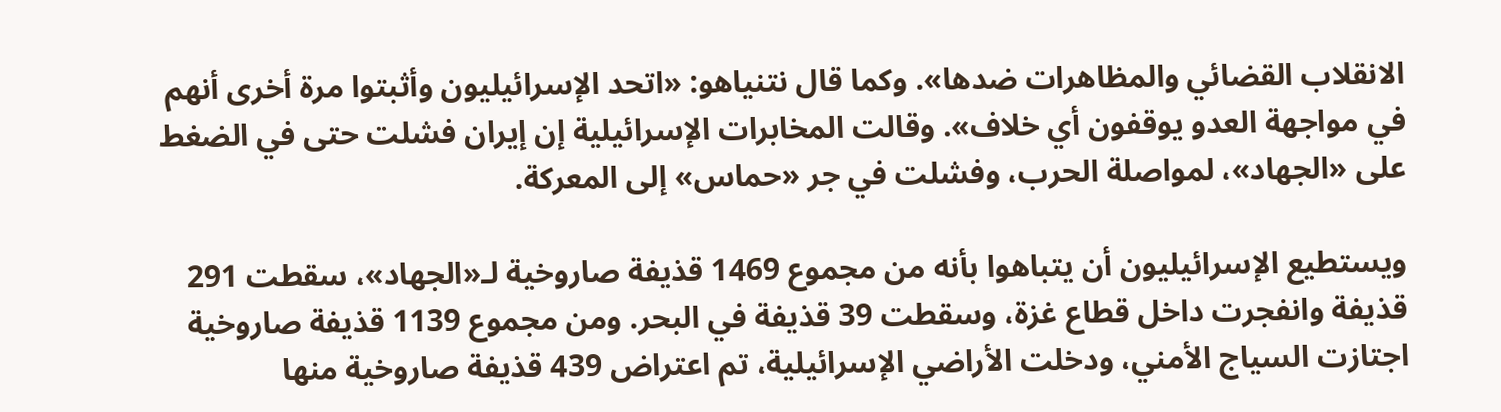الانقلاب القضائي والمظاهرات ضدها». وكما قال نتنياهو: «اتحد الإسرائيليون وأثبتوا مرة أخرى أنهم في مواجهة العدو يوقفون أي خلاف». وقالت المخابرات الإسرائيلية إن إيران فشلت حتى في الضغط على «الجهاد»، لمواصلة الحرب، وفشلت في جر «حماس» إلى المعركة.

ويستطيع الإسرائيليون أن يتباهوا بأنه من مجموع 1469 قذيفة صاروخية لـ«الجهاد»، سقطت 291 قذيفة وانفجرت داخل قطاع غزة، وسقطت 39 قذيفة في البحر. ومن مجموع 1139 قذيفة صاروخية اجتازت السياج الأمني، ودخلت الأراضي الإسرائيلية، تم اعتراض 439 قذيفة صاروخية منها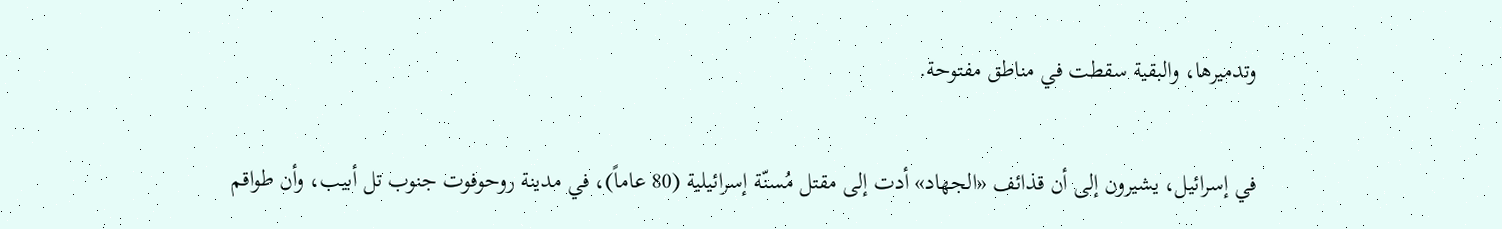وتدميرها، والبقية سقطت في مناطق مفتوحة.

في إسرائيل، يشيرون إلى أن قذائف «الجهاد» أدت إلى مقتل مُسنّة إسرائيلية (80 عاماً)، في مدينة روحوفوت جنوب تل أبيب، وأن طواقم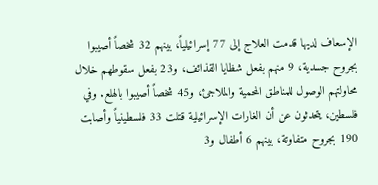الإسعاف لديها قدمت العلاج إلى 77 إسرائيلياً، بينهم 32 شخصاً أصيبوا بجروح جسدية، 9 منهم بفعل شظايا القذائف، و23 بفعل سقوطهم خلال محاولتهم الوصول للمناطق المحمية والملاجئ، و45 شخصاً أصيبوا بالهلع. وفي فلسطين، يتحدثون عن أن الغارات الإسرائيلية قتلت 33 فلسطينياً وأصابت 190 بجروح متفاوتة، بينهم 6 أطفال و3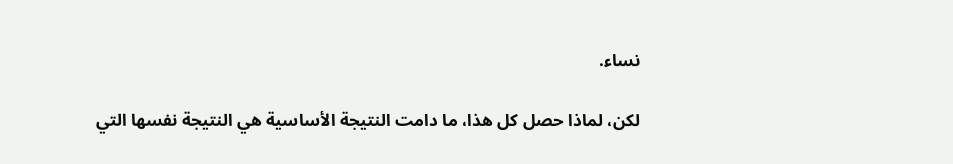نساء.

لكن، لماذا حصل كل هذا، ما دامت النتيجة الأساسية هي النتيجة نفسها التي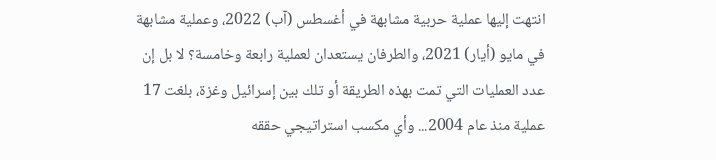انتهت إليها عملية حربية مشابهة في أغسطس (آب) 2022، وعملية مشابهة في مايو (أيار) 2021، والطرفان يستعدان لعملية رابعة وخامسة؟ لا بل إن عدد العمليات التي تمت بهذه الطريقة أو تلك بين إسرائيل وغزة، بلغت 17 عملية منذ عام 2004... وأي مكسب استراتيجي حققه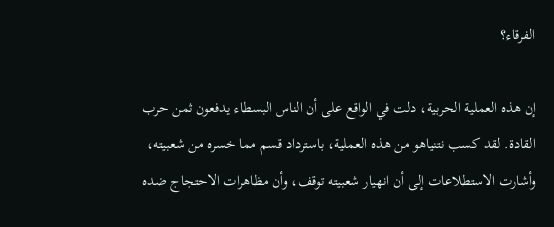الفرقاء؟

إن هذه العملية الحربية، دلت في الواقع على أن الناس البسطاء يدفعون ثمن حرب القادة. لقد كسب نتنياهو من هذه العملية، باسترداد قسم مما خسره من شعبيته، وأشارت الاستطلاعات إلى أن انهيار شعبيته توقف، وأن مظاهرات الاحتجاج ضده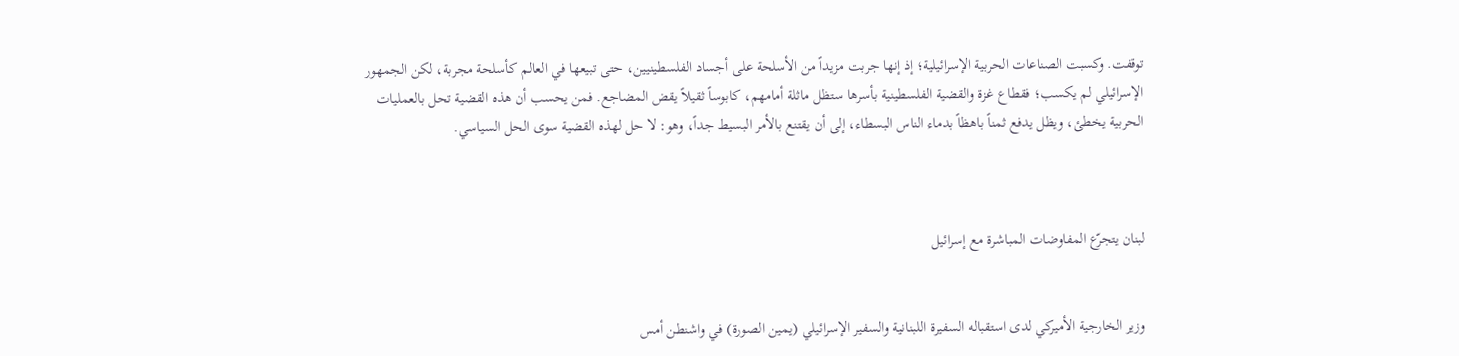توقفت. وكسبت الصناعات الحربية الإسرائيلية؛ إذ إنها جربت مزيداً من الأسلحة على أجساد الفلسطينيين، حتى تبيعها في العالم كأسلحة مجربة، لكن الجمهور الإسرائيلي لم يكسب؛ فقطاع غزة والقضية الفلسطينية بأسرها ستظل ماثلة أمامهم، كابوساً ثقيلاً يقض المضاجع. فمن يحسب أن هذه القضية تحل بالعمليات الحربية يخطئ، ويظل يدفع ثمناً باهظاً بدماء الناس البسطاء، إلى أن يقتنع بالأمر البسيط جداً، وهو: لا حل لهذه القضية سوى الحل السياسي.



لبنان يتجرّع المفاوضات المباشرة مع إسرائيل


وزير الخارجية الأميركي لدى استقباله السفيرة اللبنانية والسفير الإسرائيلي (يمين الصورة) في واشنطن أمس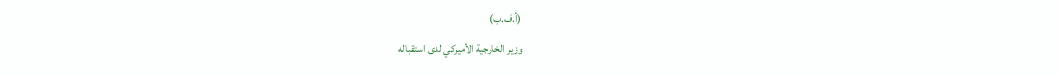(أ.ف.ب)
وزير الخارجية الأميركي لدى استقباله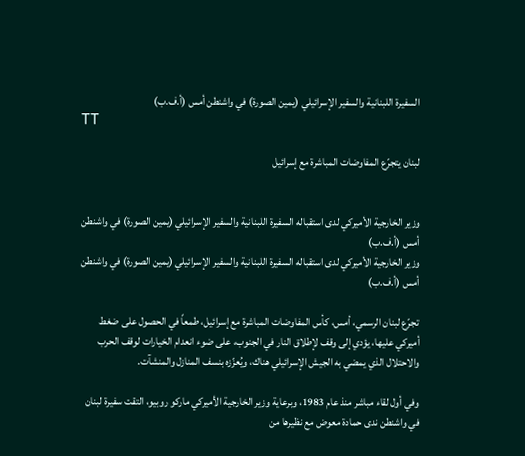السفيرة اللبنانية والسفير الإسرائيلي (يمين الصورة) في واشنطن أمس (أ.ف.ب)
TT

لبنان يتجرّع المفاوضات المباشرة مع إسرائيل


وزير الخارجية الأميركي لدى استقباله السفيرة اللبنانية والسفير الإسرائيلي (يمين الصورة) في واشنطن أمس (أ.ف.ب)
وزير الخارجية الأميركي لدى استقباله السفيرة اللبنانية والسفير الإسرائيلي (يمين الصورة) في واشنطن أمس (أ.ف.ب)

تجرّع لبنان الرسمي، أمس، كأس المفاوضات المباشرة مع إسرائيل، طمعاً في الحصول على ضغط أميركي عليها، يؤدي إلى وقف لإطلاق النار في الجنوب، على ضوء انعدام الخيارات لوقف الحرب والاحتلال الذي يمضي به الجيش الإسرائيلي هناك، ويُعزّزه بنسف المنازل والمنشآت.

وفي أول لقاء مباشر منذ عام 1983، وبرعاية وزير الخارجية الأميركي ماركو روبيو، التقت سفيرة لبنان في واشنطن ندى حمادة معوض مع نظيرها من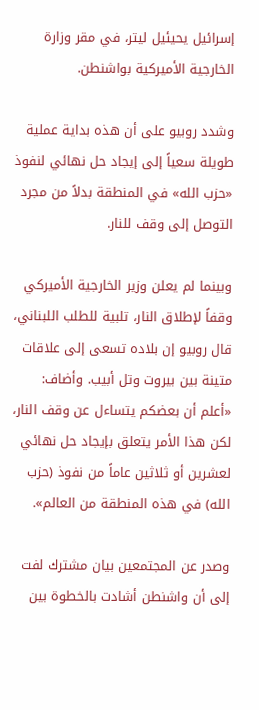إسرائيل يحيئيل ليتر، في مقر وزارة الخارجية الأميركية بواشنطن.

وشدد روبيو على أن هذه بداية عملية طويلة سعياً إلى إيجاد حل نهائي لنفوذ «حزب الله» في المنطقة بدلاً من مجرد التوصل إلى وقف للنار.

وبينما لم يعلن وزير الخارجية الأميركي وقفاً لإطلاق النار، تلبية للطلب اللبناني، قال روبيو إن بلاده تسعى إلى علاقات متينة بين بيروت وتل أبيب. وأضاف: «أعلم أن بعضكم يتساءل عن وقف النار، لكن هذا الأمر يتعلق بإيجاد حل نهائي لعشرين أو ثلاثين عاماً من نفوذ (حزب الله) في هذه المنطقة من العالم».

وصدر عن المجتمعين بيان مشترك لفت إلى أن واشنطن أشادت بالخطوة بين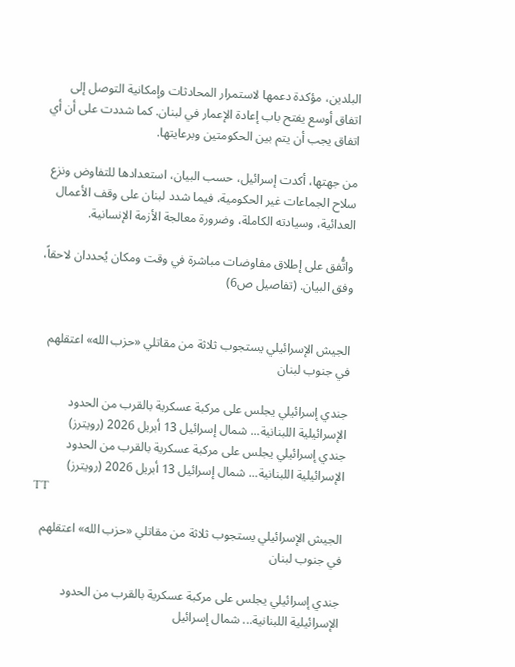البلدين، مؤكدة دعمها لاستمرار المحادثات وإمكانية التوصل إلى اتفاق أوسع يفتح باب إعادة الإعمار في لبنان. كما شددت على أن أي اتفاق يجب أن يتم بين الحكومتين وبرعايتها.

من جهتها، أكدت إسرائيل، حسب البيان، استعدادها للتفاوض ونزع سلاح الجماعات غير الحكومية، فيما شدد لبنان على وقف الأعمال العدائية، وسيادته الكاملة، وضرورة معالجة الأزمة الإنسانية.

واتُّفق على إطلاق مفاوضات مباشرة في وقت ومكان يُحددان لاحقاً، وفق البيان. (تفاصيل ص6)


الجيش الإسرائيلي يستجوب ثلاثة من مقاتلي «حزب الله» اعتقلهم في جنوب لبنان

جندي إسرائيلي يجلس على مركبة عسكرية بالقرب من الحدود الإسرائيلية اللبنانية... شمال إسرائيل 13 أبريل 2026 (رويترز)
جندي إسرائيلي يجلس على مركبة عسكرية بالقرب من الحدود الإسرائيلية اللبنانية... شمال إسرائيل 13 أبريل 2026 (رويترز)
TT

الجيش الإسرائيلي يستجوب ثلاثة من مقاتلي «حزب الله» اعتقلهم في جنوب لبنان

جندي إسرائيلي يجلس على مركبة عسكرية بالقرب من الحدود الإسرائيلية اللبنانية... شمال إسرائيل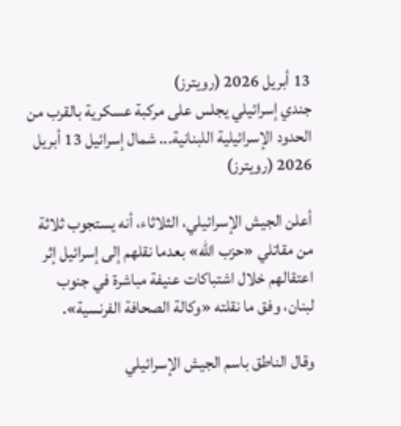13 أبريل 2026 (رويترز)
جندي إسرائيلي يجلس على مركبة عسكرية بالقرب من الحدود الإسرائيلية اللبنانية... شمال إسرائيل 13 أبريل 2026 (رويترز)

أعلن الجيش الإسرائيلي، الثلاثاء، أنه يستجوب ثلاثة من مقاتلي «حزب الله» بعدما نقلهم إلى إسرائيل إثر اعتقالهم خلال اشتباكات عنيفة مباشرة في جنوب لبنان، وفق ما نقلته «وكالة الصحافة الفرنسية».

وقال الناطق باسم الجيش الإسرائيلي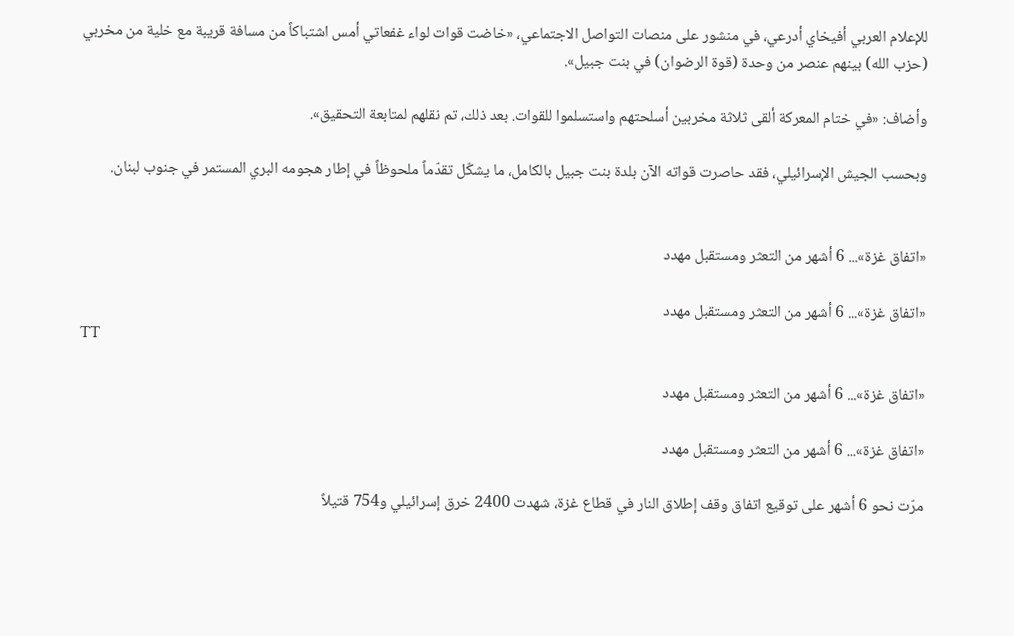للإعلام العربي أفيخاي أدرعي، في منشور على منصات التواصل الاجتماعي، «خاضت قوات لواء غفعاتي أمس اشتباكاً من مسافة قريبة مع خلية من مخربي (حزب الله) بينهم عنصر من وحدة (قوة الرضوان) في بنت جبيل».

وأضاف: «في ختام المعركة ألقى ثلاثة مخربين أسلحتهم واستسلموا للقوات. بعد ذلك، تم نقلهم لمتابعة التحقيق».

وبحسب الجيش الإسرائيلي، فقد حاصرت قواته الآن بلدة بنت جبيل بالكامل، ما يشكّل تقدّماً ملحوظاً في إطار هجومه البري المستمر في جنوب لبنان.


«اتفاق غزة»... 6 أشهر من التعثر ومستقبل مهدد

«اتفاق غزة»... 6 أشهر من التعثر ومستقبل مهدد
TT

«اتفاق غزة»... 6 أشهر من التعثر ومستقبل مهدد

«اتفاق غزة»... 6 أشهر من التعثر ومستقبل مهدد

مرّت نحو 6 أشهر على توقيع اتفاق وقف إطلاق النار في قطاع غزة، شهدت 2400 خرق إسرائيلي و754 قتيلاً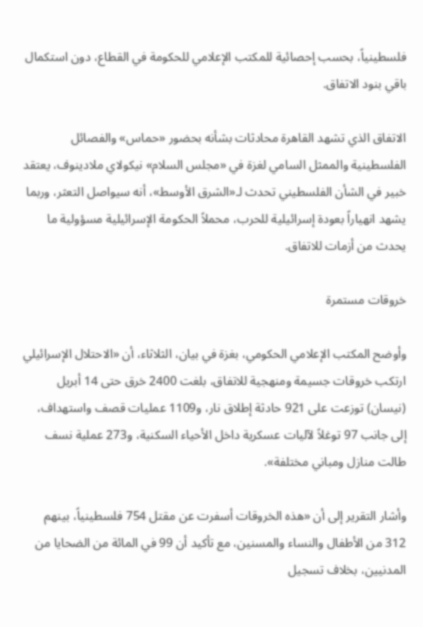فلسطينياً، بحسب إحصائية للمكتب الإعلامي للحكومة في القطاع، دون استكمال باقي بنود الاتفاق.

الاتفاق الذي تشهد القاهرة محادثات بشأنه بحضور «حماس» والفصائل الفلسطينية والممثل السامي لغزة في «مجلس السلام» نيكولاي ملادينوف، يعتقد خبير في الشأن الفلسطيني تحدث لـ«الشرق الأوسط»، أنه سيواصل التعثر، وربما يشهد انهياراً بعودة إسرائيلية للحرب، محملاً الحكومة الإسرائيلية مسؤولية ما يحدث من أزمات للاتفاق.

خروقات مستمرة

وأوضح المكتب الإعلامي الحكومي، بغزة في بيان، الثلاثاء، أن «الاحتلال الإسرائيلي ارتكب خروقات جسيمة ومنهجية للاتفاق، بلغت 2400 خرق حتى 14 أبريل (نيسان) توزعت على 921 حادثة إطلاق نار، و1109 عمليات قصف واستهداف، إلى جانب 97 توغلاً لآليات عسكرية داخل الأحياء السكنية، و273 عملية نسف طالت منازل ومباني مختلفة».

وأشار التقرير إلى أن «هذه الخروقات أسفرت عن مقتل 754 فلسطينياً، بينهم 312 من الأطفال والنساء والمسنين، مع تأكيد أن 99 في المائة من الضحايا من المدنيين، بخلاف تسجيل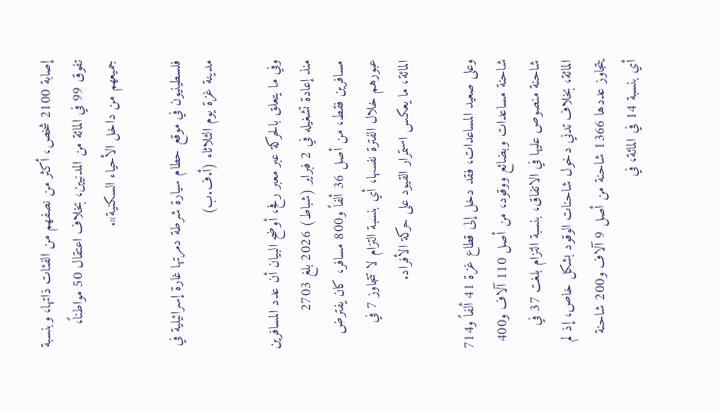إصابة 2100 شخص، أكثر من نصفهم من الفئات ذاتها، وبنسبة تفوق 99 في المائة من المدنيين، بخلاف اعتقال 50 مواطناً، جميعهم من داخل الأحياء السكنية».

فلسطينيون في موقع حطام سيارة شرطة دمرتها غارة إسرائيلية في مدينة غزة يوم الثلاثاء (أ.ف.ب)

وفي ما يتعلق بالحركة عبر معبر رفح، أوضح البيان أن عدد المسافرين منذ إعادة تشغيله في 2 فبراير (شباط) 2026 بلغ 2703 مسافرين فقط، من أصل 36 ألفاً و800 مسافر، كان يفترض عبورهم خلال الفترة نفسها، أي بنسبة التزام لا تتجاوز 7 في المائة، ما يعكس استمرار القيود على حركة الأفراد.

وعلى صعيد المساعدات، فقد دخل إلى قطاع غزة 41 ألفاً و714 شاحنة مساعدات وبضائع ووقود، من أصل 110 آلاف و400 شاحنة منصوص عليها في الاتفاق، بنسبة التزام بلغت 37 في المائة، بخلاف تدني دخول شاحنات الوقود بشكل خاص، إذ لم يتجاوز عددها 1366 شاحنة من أصل 9 آلاف و200 شاحنة أي بنسبة 14 في المائة، في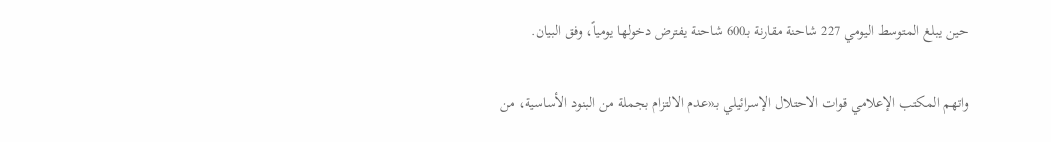حين يبلغ المتوسط اليومي 227 شاحنة مقارنة بـ600 شاحنة يفترض دخولها يومياً، وفق البيان.

واتهم المكتب الإعلامي قوات الاحتلال الإسرائيلي بـ«عدم الالتزام بجملة من البنود الأساسية، من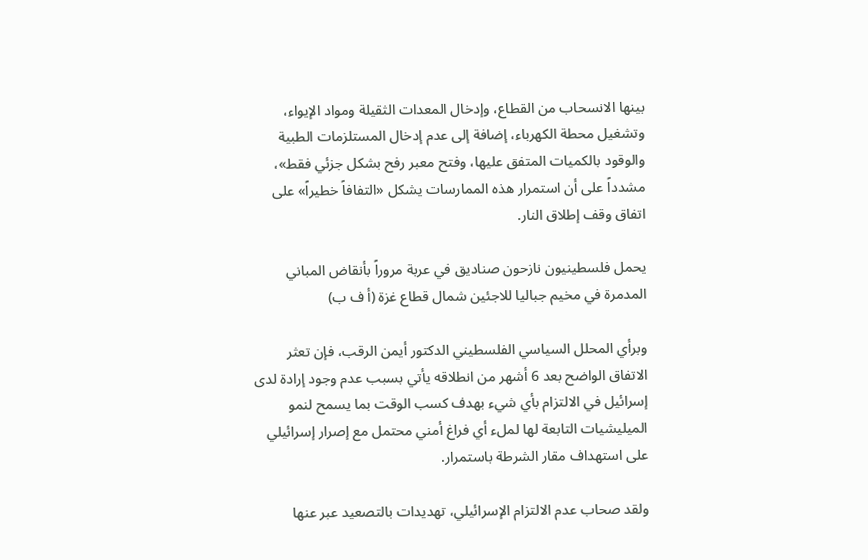بينها الانسحاب من القطاع، وإدخال المعدات الثقيلة ومواد الإيواء، وتشغيل محطة الكهرباء، إضافة إلى عدم إدخال المستلزمات الطبية والوقود بالكميات المتفق عليها، وفتح معبر رفح بشكل جزئي فقط»، مشدداً على أن استمرار هذه الممارسات يشكل «التفافاً خطيراً» على اتفاق وقف إطلاق النار.

يحمل فلسطينيون نازحون صناديق في عربة مروراً بأنقاض المباني المدمرة في مخيم جباليا للاجئين شمال قطاع غزة (أ ف ب)

وبرأي المحلل السياسي الفلسطيني الدكتور أيمن الرقب، فإن تعثر الاتفاق الواضح بعد 6 أشهر من انطلاقه يأتي بسبب عدم وجود إرادة لدى إسرائيل في الالتزام بأي شيء بهدف كسب الوقت بما يسمح لنمو الميليشيات التابعة لها لملء أي فراغ أمني محتمل مع إصرار إسرائيلي على استهداف مقار الشرطة باستمرار.

ولقد صحاب عدم الالتزام الإسرائيلي، تهديدات بالتصعيد عبر عنها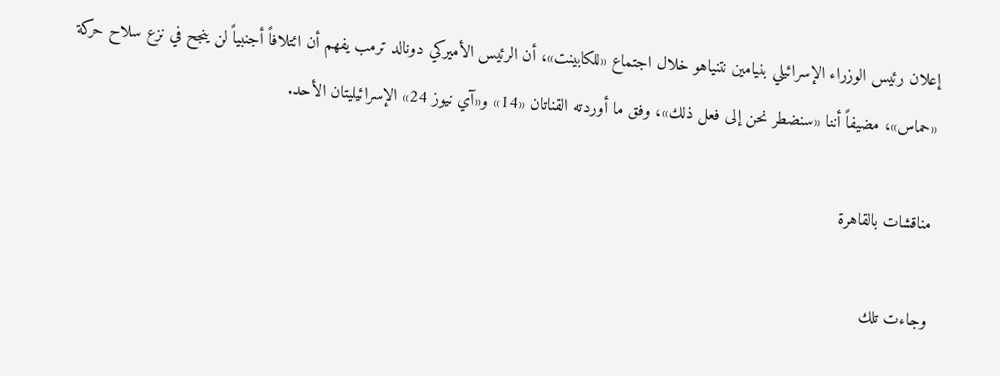إعلان رئيس الوزراء الإسرائيلي بنيامين نتنياهو خلال اجتماع «للكابينت»، أن الرئيس الأميركي دونالد ترمب يفهم أن ائتلافاً أجنبياً لن ينجح في نزع سلاح حركة «حماس»، مضيفاً أننا «سنضطر نحن إلى فعل ذلك»، وفق ما أوردته القناتان «14» و«آي نيوز 24» الإسرائيليتان الأحد.

مناقشات بالقاهرة

وجاءت تلك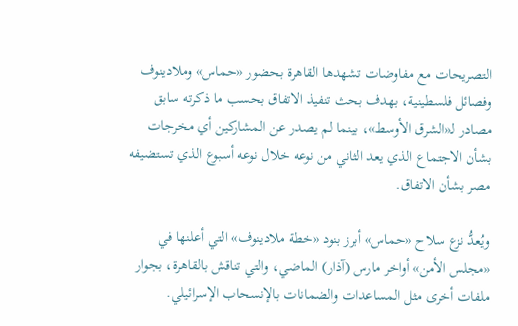التصريحات مع مفاوضات تشهدها القاهرة بحضور «حماس» وملادينوف وفصائل فلسطينية، بهدف بحث تنفيذ الاتفاق بحسب ما ذكرته سابق مصادر لـ«الشرق الأوسط»، بينما لم يصدر عن المشاركين أي مخرجات بشأن الاجتماع الذي يعد الثاني من نوعه خلال نوعه أسبوع الذي تستضيفه مصر بشأن الاتفاق.

ويُعدُّ نزع سلاح «حماس» أبرز بنود «خطة ملادينوف» التي أعلنها في «مجلس الأمن» أواخر مارس (آذار) الماضي، والتي تناقش بالقاهرة، بجوار ملفات أخرى مثل المساعدات والضمانات بالإنسحاب الإسرائيلي.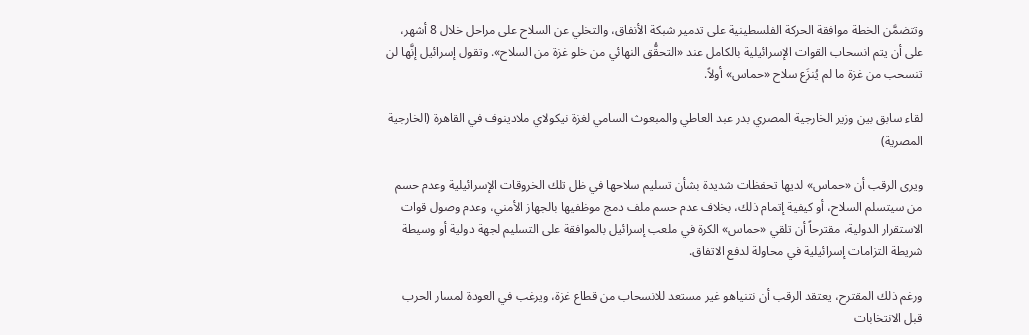وتتضمَّن الخطة موافقة الحركة الفلسطينية على تدمير شبكة الأنفاق، والتخلي عن السلاح على مراحل خلال 8 أشهر، على أن يتم انسحاب القوات الإسرائيلية بالكامل عند «التحقُّق النهائي من خلو غزة من السلاح». وتقول إسرائيل إنَّها لن تنسحب من غزة ما لم يُنزَع سلاح «حماس» أولاً.

لقاء سابق بين وزير الخارجية المصري بدر عبد العاطي والمبعوث السامي لغزة نيكولاي ملادينوف في القاهرة (الخارجية المصرية)

ويرى الرقب أن «حماس» لديها تحفظات شديدة بشأن تسليم سلاحها في ظل تلك الخروقات الإسرائيلية وعدم حسم من سيتسلم السلاح، أو كيفية إتمام ذلك، بخلاف عدم حسم ملف دمج موظفيها بالجهاز الأمني، وعدم وصول قوات الاستقرار الدولية، مقترحاً أن تلقي «حماس» الكرة في ملعب إسرائيل بالموافقة على التسليم لجهة دولية أو وسيطة شريطة التزامات إسرائيلية في محاولة لدفع الاتفاق.

ورغم ذلك المقترح، يعتقد الرقب أن نتنياهو غير مستعد للانسحاب من قطاع غزة، ويرغب في العودة لمسار الحرب قبل الانتخابات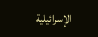الإسرائيلية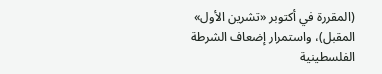(المقررة في أكتوبر «تشرين الأول» المقبل)، واستمرار إضعاف الشرطة الفلسطينية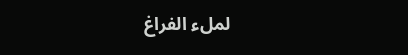لملء الفراغ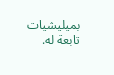بميليشيات تابعة له.